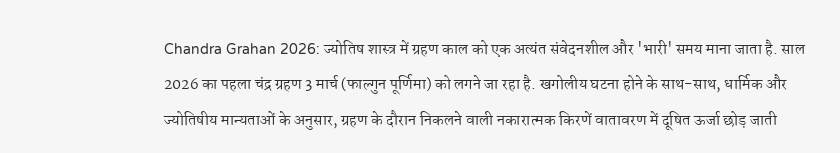Chandra Grahan 2026: ज्योतिष शास्त्र में ग्रहण काल को एक अत्यंत संवेदनशील और 'भारी' समय माना जाता है. साल 2026 का पहला चंद्र ग्रहण 3 मार्च (फाल्गुन पूर्णिमा) को लगने जा रहा है. खगोलीय घटना होने के साथ-साथ, धार्मिक और ज्योतिषीय मान्यताओं के अनुसार, ग्रहण के दौरान निकलने वाली नकारात्मक किरणें वातावरण में दूषित ऊर्जा छोड़ जाती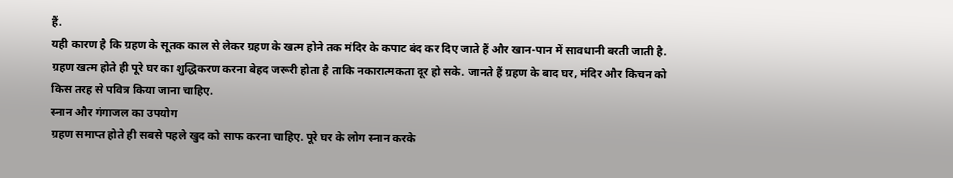हैं.
यही कारण है कि ग्रहण के सूतक काल से लेकर ग्रहण के खत्म होने तक मंदिर के कपाट बंद कर दिए जाते हैं और खान-पान में सावधानी बरती जाती है. ग्रहण खत्म होते ही पूरे घर का शुद्धिकरण करना बेहद जरूरी होता है ताकि नकारात्मकता दूर हो सके. जानते हैं ग्रहण के बाद घर, मंदिर और किचन को किस तरह से पवित्र किया जाना चाहिए.
स्नान और गंगाजल का उपयोग
ग्रहण समाप्त होते ही सबसे पहले खुद को साफ करना चाहिए. पूरे घर के लोग स्नान करके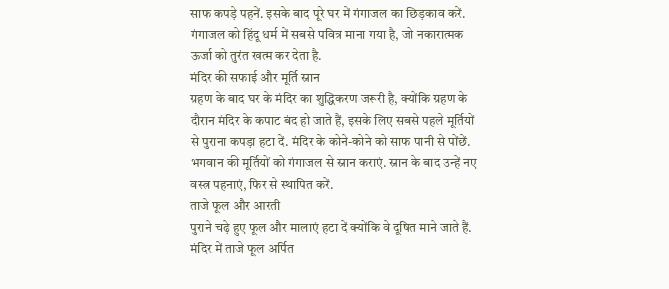साफ कपड़े पहनें. इसके बाद पूरे घर में गंगाजल का छिड़काव करें. गंगाजल को हिंदू धर्म में सबसे पवित्र माना गया है, जो नकारात्मक ऊर्जा को तुरंत खत्म कर देता है.
मंदिर की सफाई और मूर्ति स्नान
ग्रहण के बाद घर के मंदिर का शुद्धिकरण जरूरी है, क्योंकि ग्रहण के दौरान मंदिर के कपाट बंद हो जाते हैं, इसके लिए सबसे पहले मूर्तियों से पुराना कपड़ा हटा दें. मंदिर के कोने-कोने को साफ पानी से पोंछें. भगवान की मूर्तियों को गंगाजल से स्नान कराएं. स्नान के बाद उन्हें नए वस्त्र पहनाएं, फिर से स्थापित करें.
ताजे फूल और आरती
पुराने चढ़े हुए फूल और मालाएं हटा दें क्योंकि वे दूषित माने जाते हैं. मंदिर में ताजे फूल अर्पित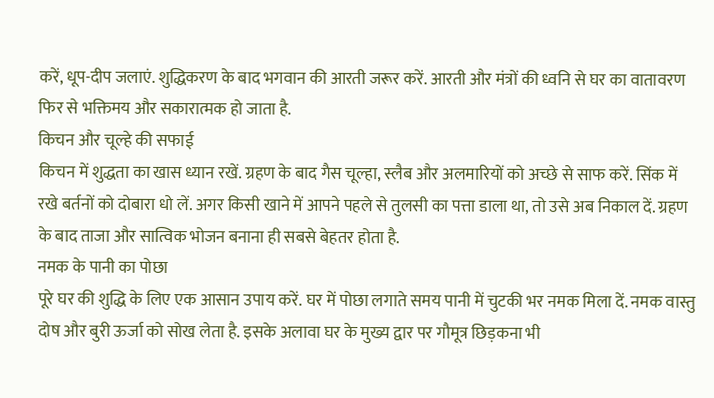करें, धूप-दीप जलाएं. शुद्धिकरण के बाद भगवान की आरती जरूर करें. आरती और मंत्रों की ध्वनि से घर का वातावरण फिर से भक्तिमय और सकारात्मक हो जाता है.
किचन और चूल्हे की सफाई
किचन में शुद्धता का खास ध्यान रखें. ग्रहण के बाद गैस चूल्हा, स्लैब और अलमारियों को अच्छे से साफ करें. सिंक में रखे बर्तनों को दोबारा धो लें. अगर किसी खाने में आपने पहले से तुलसी का पत्ता डाला था, तो उसे अब निकाल दें. ग्रहण के बाद ताजा और सात्विक भोजन बनाना ही सबसे बेहतर होता है.
नमक के पानी का पोछा
पूरे घर की शुद्धि के लिए एक आसान उपाय करें. घर में पोछा लगाते समय पानी में चुटकी भर नमक मिला दें. नमक वास्तु दोष और बुरी ऊर्जा को सोख लेता है. इसके अलावा घर के मुख्य द्वार पर गौमूत्र छिड़कना भी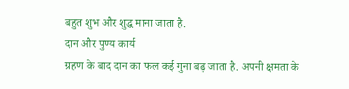बहुत शुभ और शुद्ध माना जाता है.
दान और पुण्य कार्य
ग्रहण के बाद दान का फल कई गुना बढ़ जाता है. अपनी क्षमता के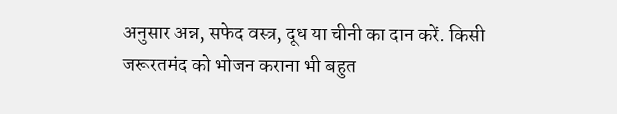अनुसार अन्न, सफेद वस्त्र, दूध या चीनी का दान करें. किसी जरूरतमंद को भोजन कराना भी बहुत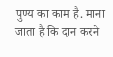पुण्य का काम है. माना जाता है कि दान करने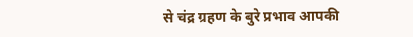से चंद्र ग्रहण के बुरे प्रभाव आपकी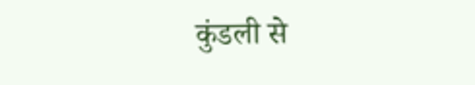कुंडली से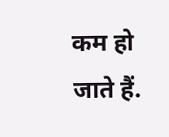कम हो जाते हैं.